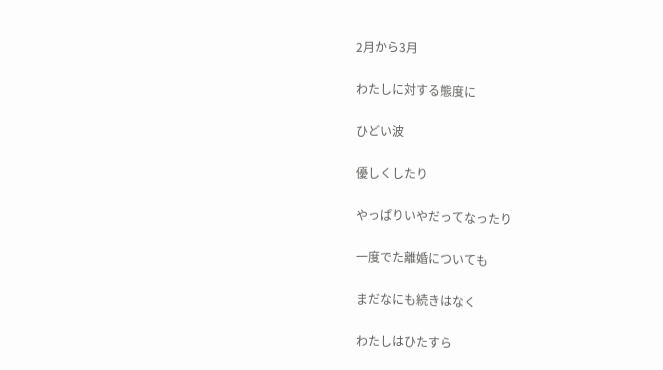2月から3月

わたしに対する態度に

ひどい波

優しくしたり

やっぱりいやだってなったり

一度でた離婚についても

まだなにも続きはなく

わたしはひたすら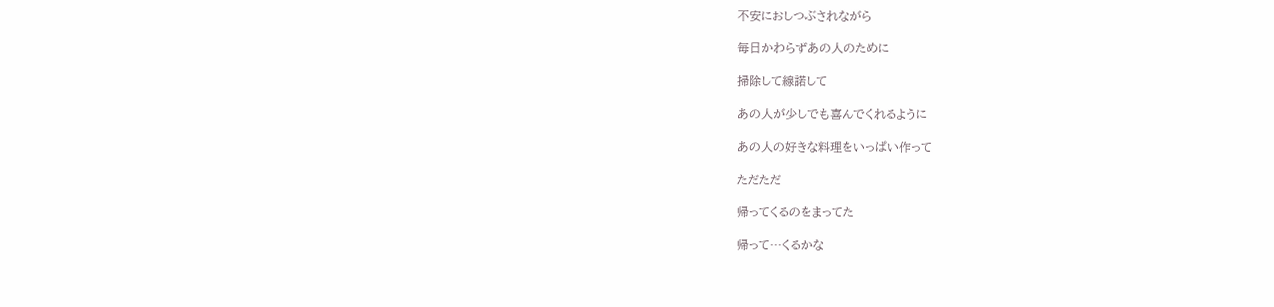不安におしつぶされながら

毎日かわらずあの人のために

掃除して線諾して

あの人が少しでも喜んでくれるように

あの人の好きな料理をいっぱい作って

ただただ

帰ってくるのをまってた

帰って…くるかな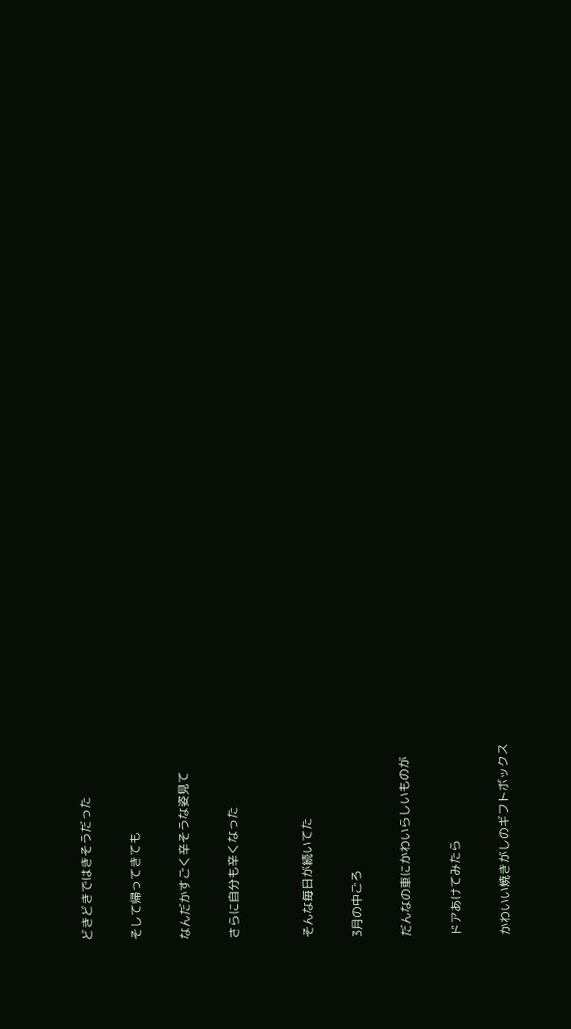どきどきではきそうだった

そして帰ってきても

なんだかすごく辛そうな姿見て

さらに自分も辛くなった


そんな毎日が続いてた

3月の中ごろ

だんなの車にかわいらしいものが

ドアあけてみたら

かわいい焼きがしのギフトボックス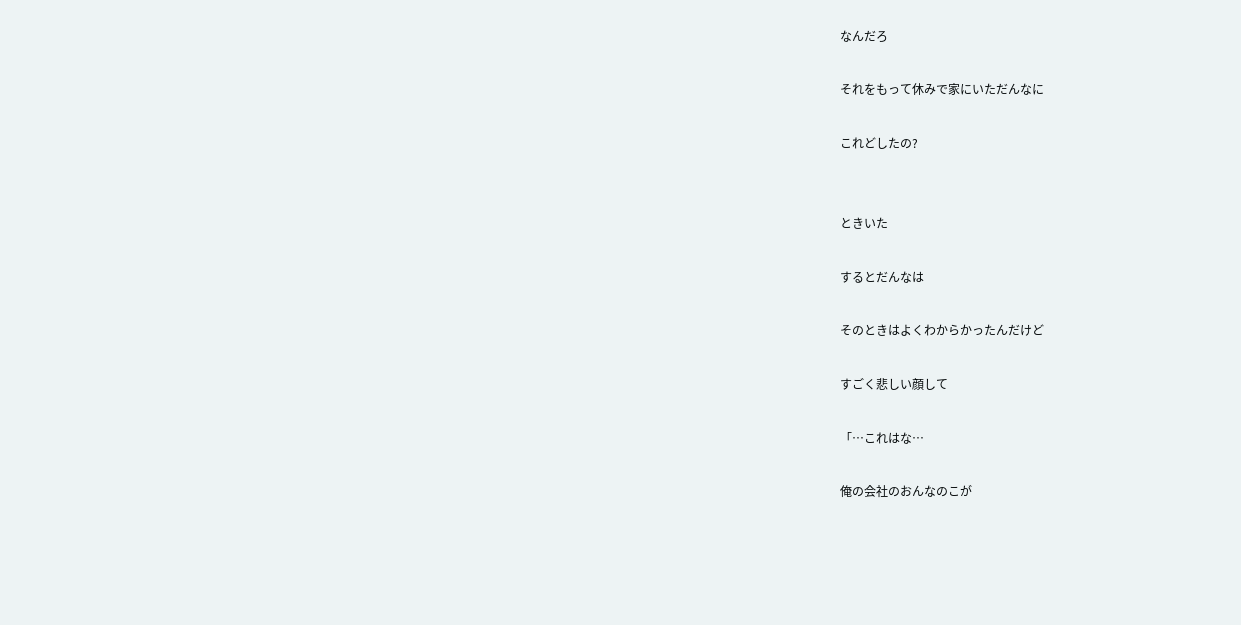なんだろ

それをもって休みで家にいただんなに

これどしたの?


ときいた

するとだんなは

そのときはよくわからかったんだけど

すごく悲しい顔して

「…これはな…

俺の会社のおんなのこが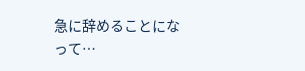急に辞めることになって…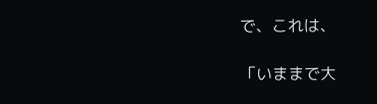で、これは、

「いままで大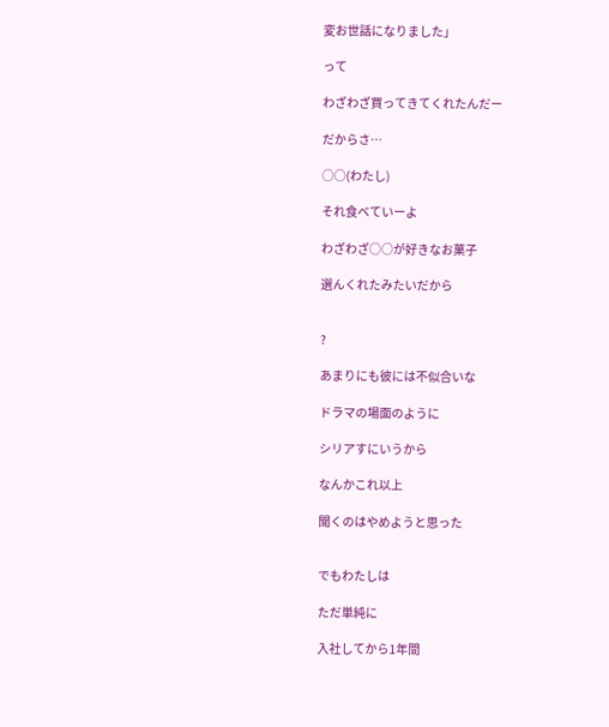変お世話になりました」

って

わざわざ買ってきてくれたんだー

だからさ…

○○(わたし)

それ食べていーよ

わざわざ○○が好きなお菓子

選んくれたみたいだから


?

あまりにも彼には不似合いな

ドラマの場面のように

シリアすにいうから

なんかこれ以上

聞くのはやめようと思った


でもわたしは

ただ単純に

入社してから1年間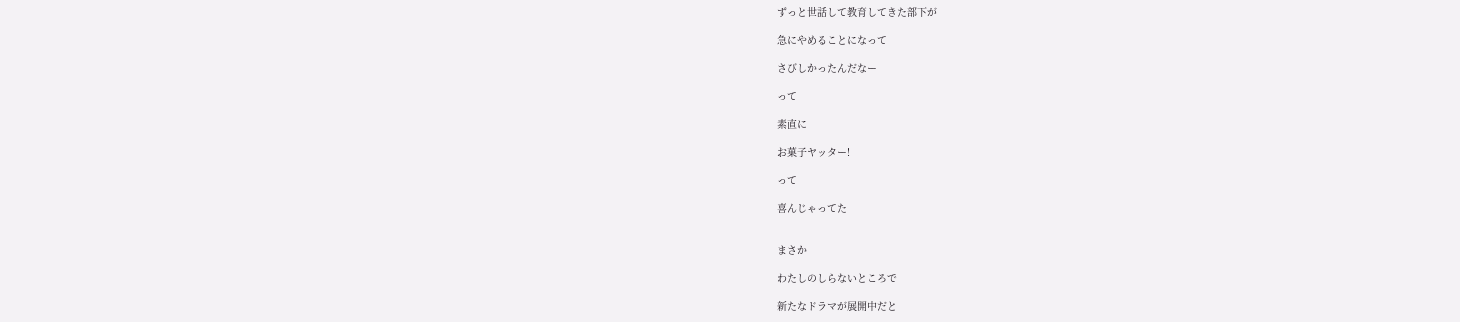ずっと世話して教育してきた部下が

急にやめることになって

さびしかったんだなー

って

素直に

お菓子ヤッター!

って

喜んじゃってた


まさか

わたしのしらないところで

新たなドラマが展開中だと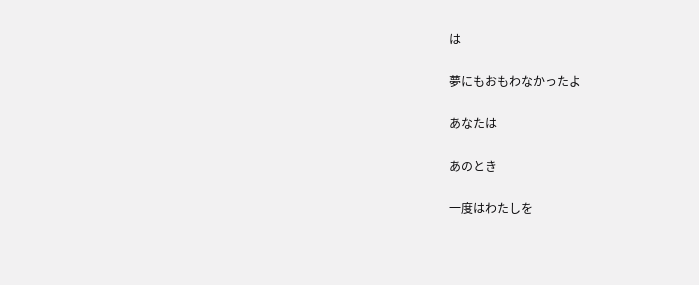は

夢にもおもわなかったよ

あなたは

あのとき

一度はわたしを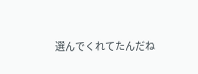選んでくれてたんだね